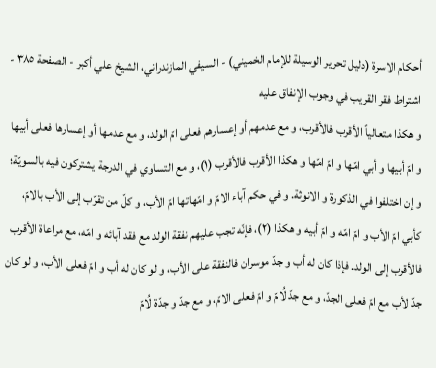أحكام الاسرة (دليل تحرير الوسيلة للإمام الخميني) - السيفي المازندراني، الشيخ علي أكبر - الصفحة ٣٨٥ - اشتراط فقر القريب في وجوب الإنفاق عليه
و هكذا متعالياً الأقرب فالأقرب، و مع عدمهم أو إعسارهم فعلى امّ الولد، و مع عدمها أو إعسارها فعلى أبيها و امّ أبيها و أبي امّها و امّ امّها و هكذا الأقرب فالأقرب (١)، و مع التساوي في الدرجة يشتركون فيه بالسويّة؛ و إن اختلفوا في الذكورة و الانوثة. و في حكم آباء الامّ و امّهاتها امّ الأب، و كلّ من تقرّب إلى الأب بالامّ، كأبي امّ الأب و امّ امّه و امّ أبيه و هكذا (٢)، فإنّه تجب عليهم نفقة الولد مع فقد آبائه و امّه، مع مراعاة الأقرب فالأقرب إلى الولد. فإذا كان له أب و جدّ موسران فالنفقة على الأب، و لو كان له أب و امّ فعلى الأب، و لو كان جدّ لأب مع امّ فعلى الجدّ، و مع جدّ لُامّ و امّ فعلى الامّ، و مع جدّ و جدّة لُامّ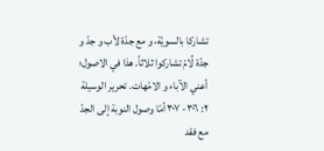تشاركا بالسويّة، و مع جدّة لأب و جدّ و جدّة لُامّ تشاركوا ثلاثاً. هذا في الاصول؛ أعني الآباء و الامّهات. تحرير الوسيلة ٢: ٣٠٦- ٣٠٧ أمّا وصول النوبة إلى الجدّ مع فقد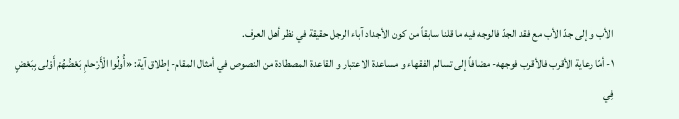الأب و إلى جدّ الأب مع فقد الجدّ فالوجه فيه ما قلنا سابقاً من كون الأجداد آباء الرجل حقيقة في نظر أهل العرف.
١- أمّا رعاية الأقرب فالأقرب فوجهه- مضافاً إلى تسالم الفقهاء و مساعدة الاعتبار و القاعدة المصطادة من النصوص في أمثال المقام- إطلاق آية: «أُولُوا الْأَرْحامِ بَعْضُهُمْ أَوْلى بِبَعْضٍ فِي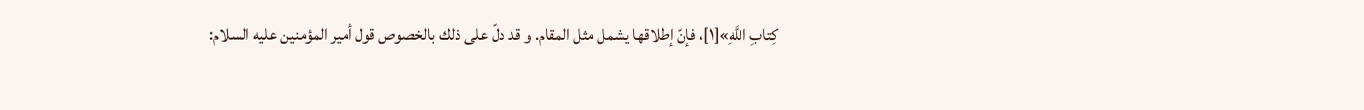كِتابِ اللَّهِ»[١]، فإنّ إطلاقها يشمل مثل المقام. و قد دلّ على ذلك بالخصوص قول أمير المؤمنين عليه السلام: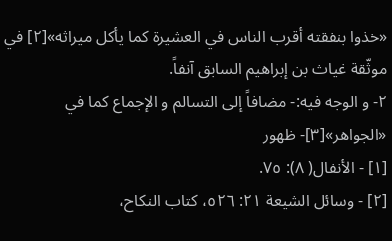«خذوا بنفقته أقرب الناس في العشيرة كما يأكل ميراثه»[٢] في موثّقة غياث بن إبراهيم السابق آنفاً.
٢- و الوجه فيه:- مضافاً إلى التسالم و الإجماع كما في «الجواهر»[٣]- ظهور
[١] - الأنفال( ٨): ٧٥.
[٢] - وسائل الشيعة ٢١: ٥٢٦، كتاب النكاح،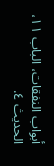أبواب النفقات، الباب ١١، الحديث ٤.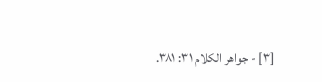[٣] - جواهر الكلام ٣١: ٣٨١.